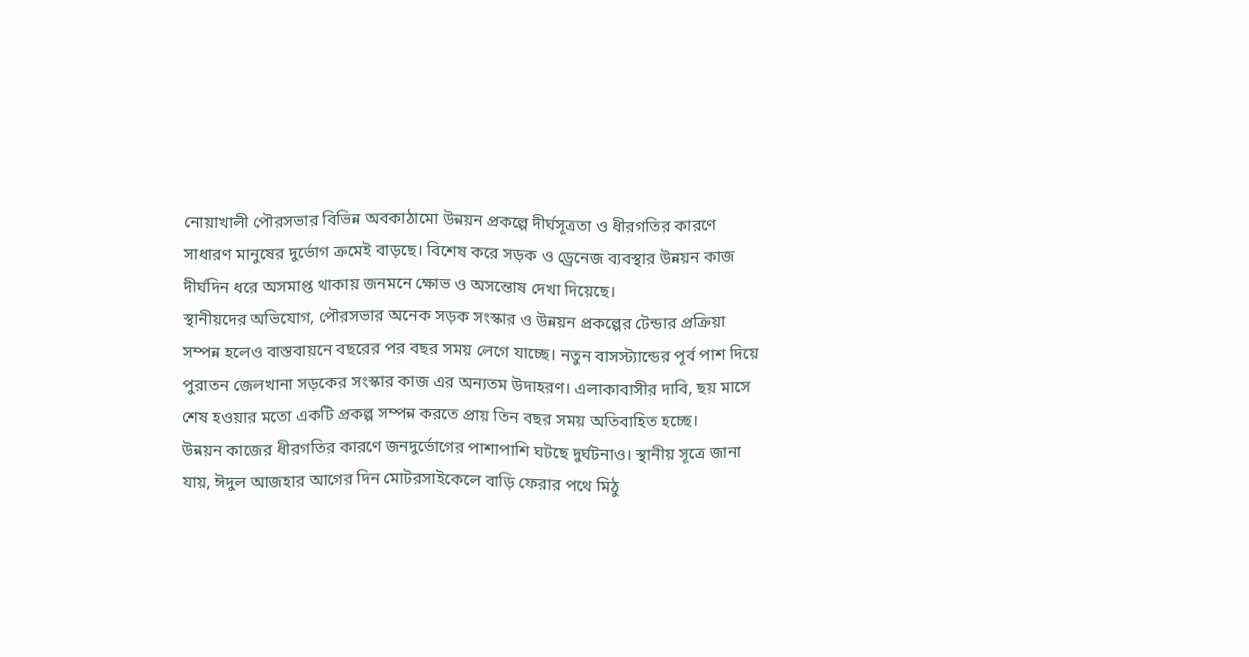নোয়াখালী পৌরসভার বিভিন্ন অবকাঠামো উন্নয়ন প্রকল্পে দীর্ঘসূত্রতা ও ধীরগতির কারণে সাধারণ মানুষের দুর্ভোগ ক্রমেই বাড়ছে। বিশেষ করে সড়ক ও ড্রেনেজ ব্যবস্থার উন্নয়ন কাজ দীর্ঘদিন ধরে অসমাপ্ত থাকায় জনমনে ক্ষোভ ও অসন্তোষ দেখা দিয়েছে।
স্থানীয়দের অভিযোগ, পৌরসভার অনেক সড়ক সংস্কার ও উন্নয়ন প্রকল্পের টেন্ডার প্রক্রিয়া সম্পন্ন হলেও বাস্তবায়নে বছরের পর বছর সময় লেগে যাচ্ছে। নতুন বাসস্ট্যান্ডের পূর্ব পাশ দিয়ে পুরাতন জেলখানা সড়কের সংস্কার কাজ এর অন্যতম উদাহরণ। এলাকাবাসীর দাবি, ছয় মাসে শেষ হওয়ার মতো একটি প্রকল্প সম্পন্ন করতে প্রায় তিন বছর সময় অতিবাহিত হচ্ছে।
উন্নয়ন কাজের ধীরগতির কারণে জনদুর্ভোগের পাশাপাশি ঘটছে দুর্ঘটনাও। স্থানীয় সূত্রে জানা যায়, ঈদুল আজহার আগের দিন মোটরসাইকেলে বাড়ি ফেরার পথে মিঠু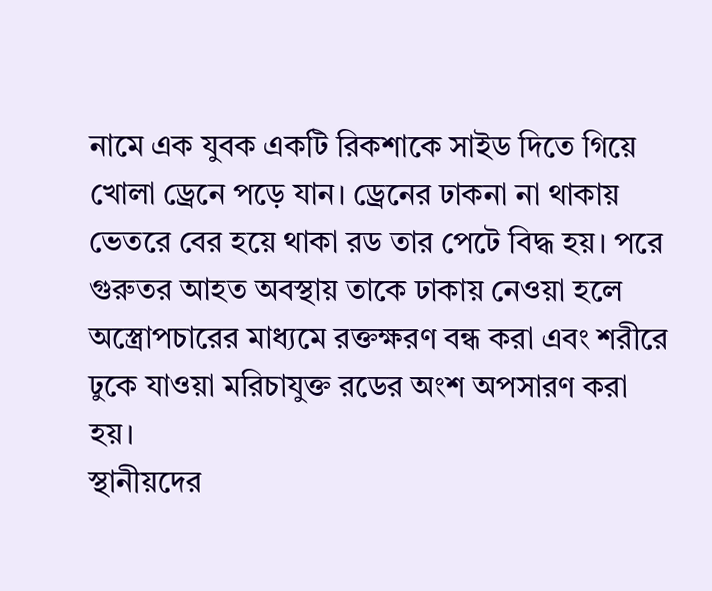নামে এক যুবক একটি রিকশাকে সাইড দিতে গিয়ে খোলা ড্রেনে পড়ে যান। ড্রেনের ঢাকনা না থাকায় ভেতরে বের হয়ে থাকা রড তার পেটে বিদ্ধ হয়। পরে গুরুতর আহত অবস্থায় তাকে ঢাকায় নেওয়া হলে অস্ত্রোপচারের মাধ্যমে রক্তক্ষরণ বন্ধ করা এবং শরীরে ঢুকে যাওয়া মরিচাযুক্ত রডের অংশ অপসারণ করা হয়।
স্থানীয়দের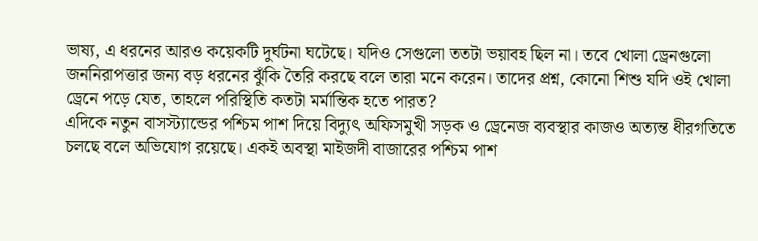ভাষ্য, এ ধরনের আরও কয়েকটি দুর্ঘটনা ঘটেছে। যদিও সেগুলো ততটা ভয়াবহ ছিল না। তবে খোলা ড্রেনগুলো জননিরাপত্তার জন্য বড় ধরনের ঝুঁকি তৈরি করছে বলে তারা মনে করেন। তাদের প্রশ্ন, কোনো শিশু যদি ওই খোলা ড্রেনে পড়ে যেত, তাহলে পরিস্থিতি কতটা মর্মান্তিক হতে পারত?
এদিকে নতুন বাসস্ট্যান্ডের পশ্চিম পাশ দিয়ে বিদ্যুৎ অফিসমুখী সড়ক ও ড্রেনেজ ব্যবস্থার কাজও অত্যন্ত ধীরগতিতে চলছে বলে অভিযোগ রয়েছে। একই অবস্থা মাইজদী বাজারের পশ্চিম পাশ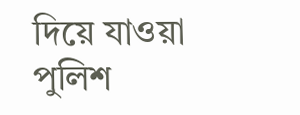দিয়ে যাওয়া পুলিশ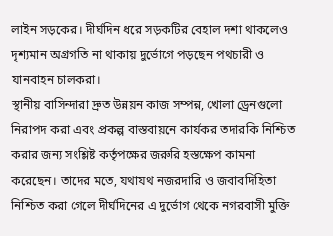লাইন সড়কের। দীর্ঘদিন ধরে সড়কটির বেহাল দশা থাকলেও দৃশ্যমান অগ্রগতি না থাকায় দুর্ভোগে পড়ছেন পথচারী ও যানবাহন চালকরা।
স্থানীয় বাসিন্দারা দ্রুত উন্নয়ন কাজ সম্পন্ন, খোলা ড্রেনগুলো নিরাপদ করা এবং প্রকল্প বাস্তবায়নে কার্যকর তদারকি নিশ্চিত করার জন্য সংশ্লিষ্ট কর্তৃপক্ষের জরুরি হস্তক্ষেপ কামনা করেছেন। তাদের মতে, যথাযথ নজরদারি ও জবাবদিহিতা নিশ্চিত করা গেলে দীর্ঘদিনের এ দুর্ভোগ থেকে নগরবাসী মুক্তি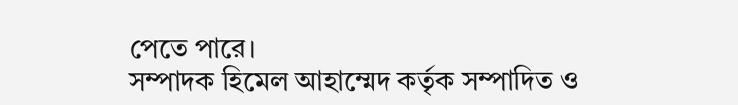পেতে পারে।
সম্পাদক হিমেল আহাম্মেদ কর্তৃক সম্পাদিত ও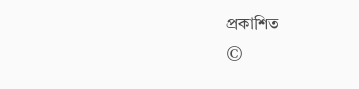প্রকাশিত
©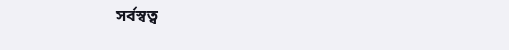সর্বস্বত্ব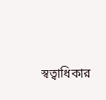স্বত্বাধিকার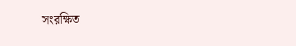সংরক্ষিত